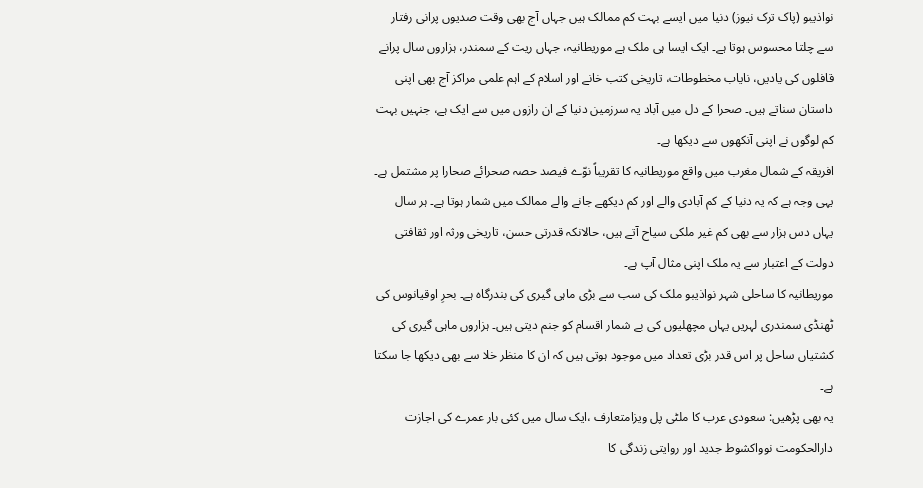نواذیبو (پاک ترک نیوز) دنیا میں ایسے بہت کم ممالک ہیں جہاں آج بھی وقت صدیوں پرانی رفتار سے چلتا محسوس ہوتا ہے۔ ایک ایسا ہی ملک ہے موریطانیہ، جہاں ریت کے سمندر، ہزاروں سال پرانے قافلوں کی یادیں، نایاب مخطوطات، تاریخی کتب خانے اور اسلام کے اہم علمی مراکز آج بھی اپنی داستان سناتے ہیں۔ صحرا کے دل میں آباد یہ سرزمین دنیا کے ان رازوں میں سے ایک ہے، جنہیں بہت کم لوگوں نے اپنی آنکھوں سے دیکھا ہے۔
افریقہ کے شمال مغرب میں واقع موریطانیہ کا تقریباً نوّے فیصد حصہ صحرائے صحارا پر مشتمل ہے۔ یہی وجہ ہے کہ یہ دنیا کے کم آبادی والے اور کم دیکھے جانے والے ممالک میں شمار ہوتا ہے۔ ہر سال یہاں دس ہزار سے بھی کم غیر ملکی سیاح آتے ہیں، حالانکہ قدرتی حسن، تاریخی ورثہ اور ثقافتی دولت کے اعتبار سے یہ ملک اپنی مثال آپ ہے۔
موریطانیہ کا ساحلی شہر نواذیبو ملک کی سب سے بڑی ماہی گیری کی بندرگاہ ہے۔ بحرِ اوقیانوس کی ٹھنڈی سمندری لہریں یہاں مچھلیوں کی بے شمار اقسام کو جنم دیتی ہیں۔ ہزاروں ماہی گیری کی کشتیاں ساحل پر اس قدر بڑی تعداد میں موجود ہوتی ہیں کہ ان کا منظر خلا سے بھی دیکھا جا سکتا ہے۔
یہ بھی پڑھیں: سعودی عرب کا ملٹی پل ویزامتعارف ،ایک سال میں کئی بار عمرے کی اجازت
دارالحکومت نوواکشوط جدید اور روایتی زندگی کا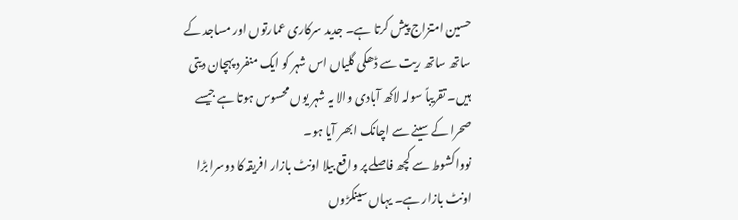حسین امتزاج پیش کرتا ہے۔ جدید سرکاری عمارتوں اور مساجد کے ساتھ ساتھ ریت سے ڈھکی گلیاں اس شہر کو ایک منفرد پہچان دیتی ہیں۔ تقریباً سولہ لاکھ آبادی والا یہ شہر یوں محسوس ہوتا ہے جیسے صحرا کے سینے سے اچانک ابھر آیا ہو۔
نوواکشوط سے کچھ فاصلے پر واقع بیلا اونٹ بازار افریقہ کا دوسرا بڑا اونٹ بازار ہے۔ یہاں سینکڑوں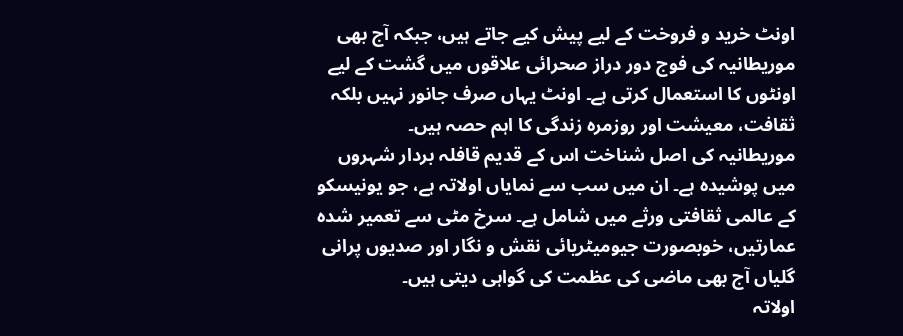اونٹ خرید و فروخت کے لیے پیش کیے جاتے ہیں، جبکہ آج بھی موریطانیہ کی فوج دور دراز صحرائی علاقوں میں گشت کے لیے اونٹوں کا استعمال کرتی ہے۔ اونٹ یہاں صرف جانور نہیں بلکہ ثقافت، معیشت اور روزمرہ زندگی کا اہم حصہ ہیں۔
موریطانیہ کی اصل شناخت اس کے قدیم قافلہ بردار شہروں میں پوشیدہ ہے۔ ان میں سب سے نمایاں اولاتہ ہے، جو یونیسکو کے عالمی ثقافتی ورثے میں شامل ہے۔ سرخ مٹی سے تعمیر شدہ عمارتیں، خوبصورت جیومیٹریائی نقش و نگار اور صدیوں پرانی گلیاں آج بھی ماضی کی عظمت کی گواہی دیتی ہیں۔
اولاتہ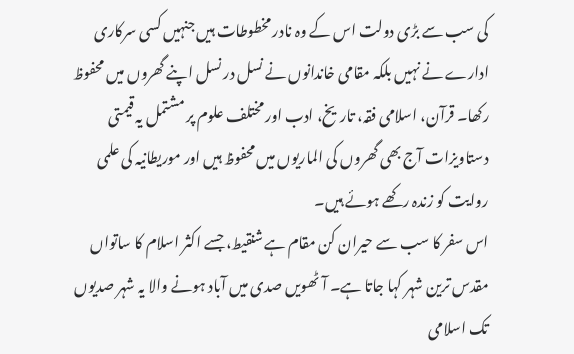کی سب سے بڑی دولت اس کے وہ نادر مخطوطات ہیں جنہیں کسی سرکاری ادارے نے نہیں بلکہ مقامی خاندانوں نے نسل در نسل اپنے گھروں میں محفوظ رکھا۔ قرآن، اسلامی فقہ، تاریخ، ادب اور مختلف علوم پر مشتمل یہ قیمتی دستاویزات آج بھی گھروں کی الماریوں میں محفوظ ہیں اور موریطانیہ کی علمی روایت کو زندہ رکھے ہوئے ہیں۔
اس سفر کا سب سے حیران کن مقام ہے شنقیط، جسے اکثر اسلام کا ساتواں مقدس ترین شہر کہا جاتا ہے۔ آٹھویں صدی میں آباد ہونے والا یہ شہر صدیوں تک اسلامی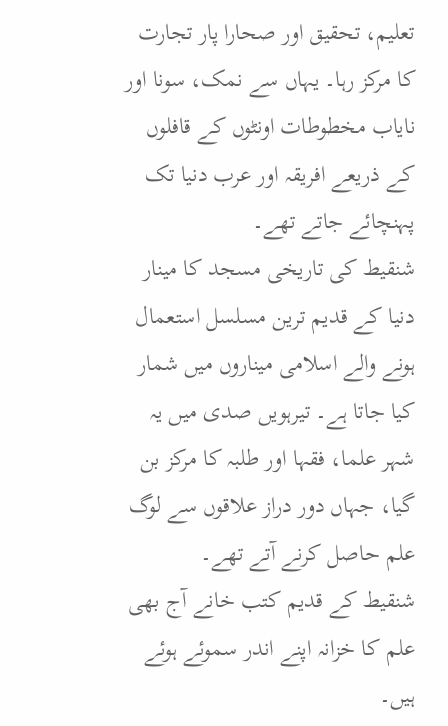تعلیم، تحقیق اور صحارا پار تجارت کا مرکز رہا۔ یہاں سے نمک، سونا اور نایاب مخطوطات اونٹوں کے قافلوں کے ذریعے افریقہ اور عرب دنیا تک پہنچائے جاتے تھے۔
شنقیط کی تاریخی مسجد کا مینار دنیا کے قدیم ترین مسلسل استعمال ہونے والے اسلامی میناروں میں شمار کیا جاتا ہے۔ تیرہویں صدی میں یہ شہر علما، فقہا اور طلبہ کا مرکز بن گیا، جہاں دور دراز علاقوں سے لوگ علم حاصل کرنے آتے تھے۔
شنقیط کے قدیم کتب خانے آج بھی علم کا خزانہ اپنے اندر سموئے ہوئے ہیں۔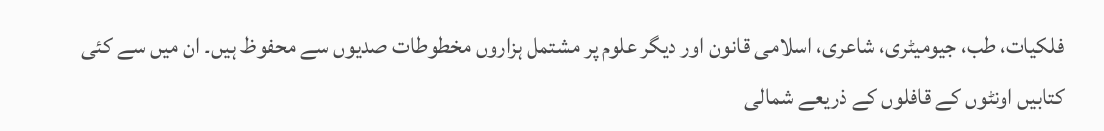فلکیات، طب، جیومیٹری، شاعری، اسلامی قانون اور دیگر علوم پر مشتمل ہزاروں مخطوطات صدیوں سے محفوظ ہیں۔ ان میں سے کئی کتابیں اونٹوں کے قافلوں کے ذریعے شمالی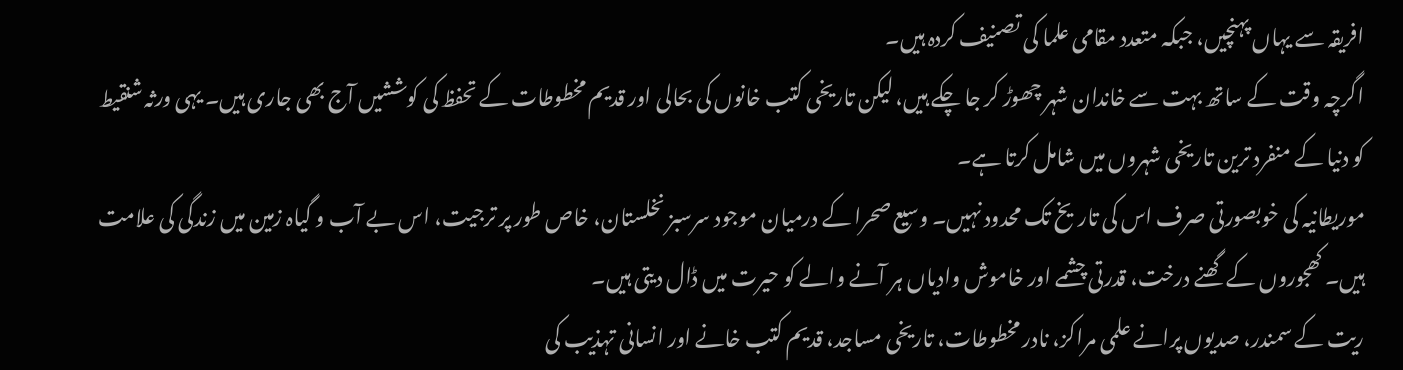افریقہ سے یہاں پہنچیں، جبکہ متعدد مقامی علما کی تصنیف کردہ ہیں۔
اگرچہ وقت کے ساتھ بہت سے خاندان شہر چھوڑ کر جا چکے ہیں، لیکن تاریخی کتب خانوں کی بحالی اور قدیم مخطوطات کے تحفظ کی کوششیں آج بھی جاری ہیں۔ یہی ورثہ شنقیط کو دنیا کے منفرد ترین تاریخی شہروں میں شامل کرتا ہے۔
موریطانیہ کی خوبصورتی صرف اس کی تاریخ تک محدود نہیں۔ وسیع صحرا کے درمیان موجود سرسبز نخلستان، خاص طور پر ترجیت، اس بے آب و گیاہ زمین میں زندگی کی علامت ہیں۔ کھجوروں کے گھنے درخت، قدرتی چشمے اور خاموش وادیاں ہر آنے والے کو حیرت میں ڈال دیتی ہیں۔
ریت کے سمندر، صدیوں پرانے علمی مراکز، نادر مخطوطات، تاریخی مساجد، قدیم کتب خانے اور انسانی تہذیب کی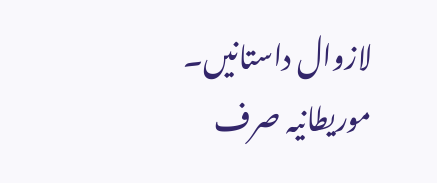لازوال داستانیں۔ موریطانیہ صرف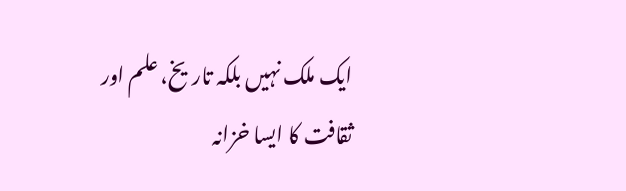ایک ملک نہیں بلکہ تاریخ، علم اور ثقافت کا ایسا خزانہ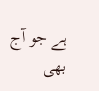ہے جو آج بھی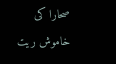صحارا کی خاموش ریت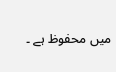میں محفوظ ہے ۔